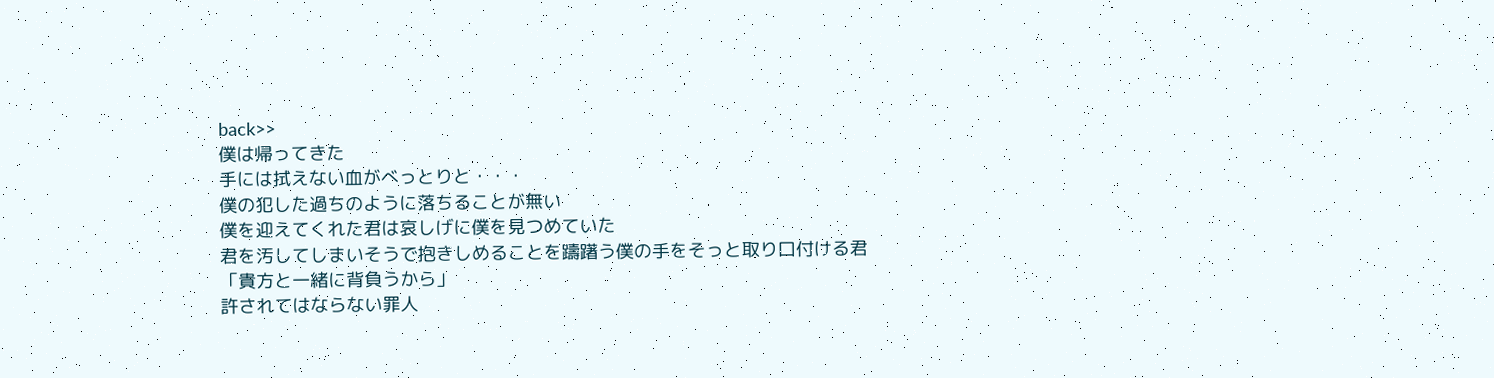back>>
僕は帰ってきた
手には拭えない血がべっとりと・・・
僕の犯した過ちのように落ちることが無い
僕を迎えてくれた君は哀しげに僕を見つめていた
君を汚してしまいそうで抱きしめることを躊躇う僕の手をそっと取り口付ける君
「貴方と一緒に背負うから」
許されてはならない罪人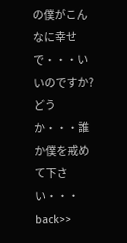の僕がこんなに幸せで・・・いいのですか?
どうか・・・誰か僕を戒めて下さい・・・
back>>